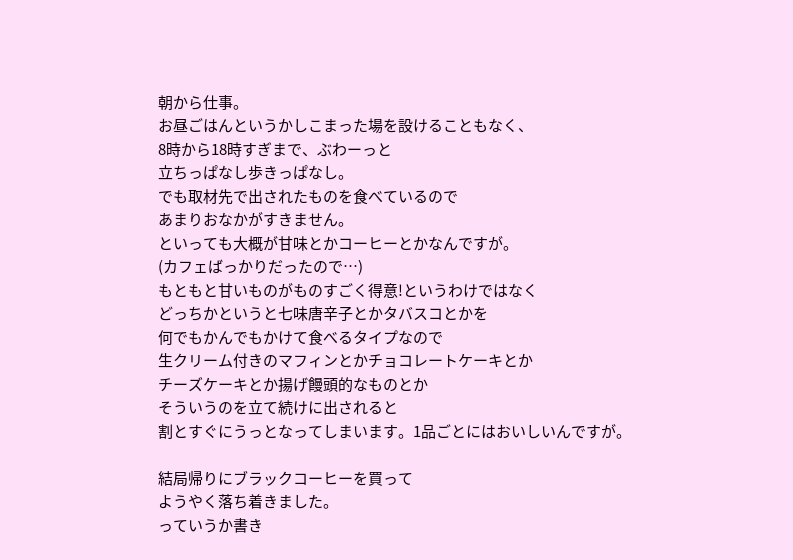朝から仕事。
お昼ごはんというかしこまった場を設けることもなく、
8時から18時すぎまで、ぶわーっと
立ちっぱなし歩きっぱなし。
でも取材先で出されたものを食べているので
あまりおなかがすきません。
といっても大概が甘味とかコーヒーとかなんですが。
(カフェばっかりだったので…)
もともと甘いものがものすごく得意!というわけではなく
どっちかというと七味唐辛子とかタバスコとかを
何でもかんでもかけて食べるタイプなので
生クリーム付きのマフィンとかチョコレートケーキとか
チーズケーキとか揚げ饅頭的なものとか
そういうのを立て続けに出されると
割とすぐにうっとなってしまいます。1品ごとにはおいしいんですが。

結局帰りにブラックコーヒーを買って
ようやく落ち着きました。
っていうか書き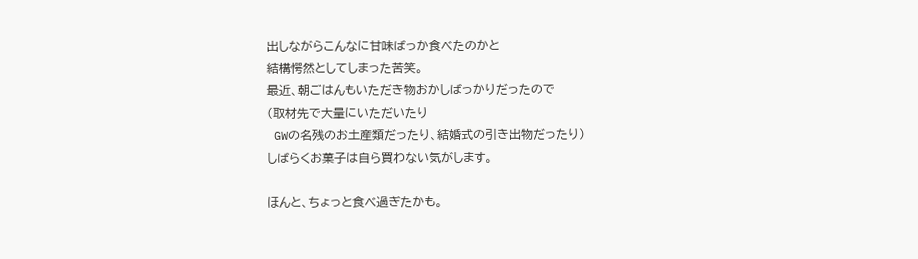出しながらこんなに甘味ばっか食べたのかと
結構愕然としてしまった苦笑。
最近、朝ごはんもいただき物おかしばっかりだったので
(取材先で大量にいただいたり
 GWの名残のお土産類だったり、結婚式の引き出物だったり)
しばらくお菓子は自ら買わない気がします。

ほんと、ちょっと食べ過ぎたかも。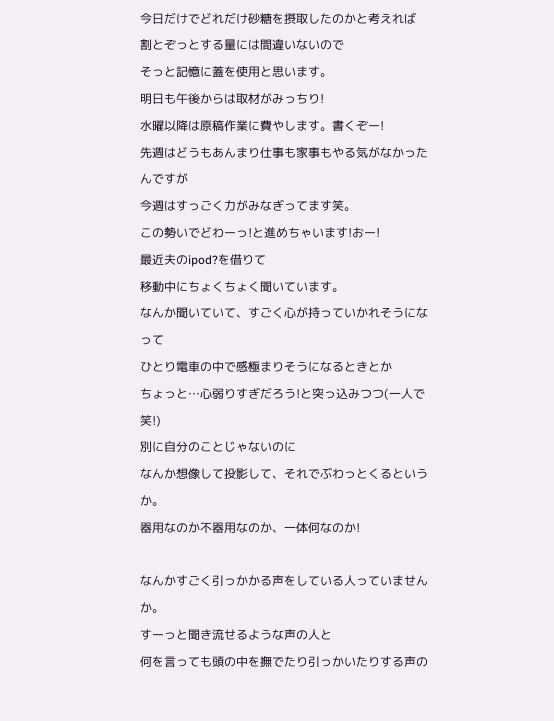今日だけでどれだけ砂糖を摂取したのかと考えれば
割とぞっとする量には間違いないので
そっと記憶に蓋を使用と思います。
明日も午後からは取材がみっちり!
水曜以降は原稿作業に費やします。書くぞー!
先週はどうもあんまり仕事も家事もやる気がなかったんですが
今週はすっごく力がみなぎってます笑。
この勢いでどわーっ!と進めちゃいます!おー!
最近夫のipod?を借りて
移動中にちょくちょく聞いています。
なんか聞いていて、すごく心が持っていかれそうになって
ひとり電車の中で感極まりそうになるときとか
ちょっと…心弱りすぎだろう!と突っ込みつつ(一人で笑!)
別に自分のことじゃないのに
なんか想像して投影して、それでぶわっとくるというか。
器用なのか不器用なのか、一体何なのか!

なんかすごく引っかかる声をしている人っていませんか。
すーっと聞き流せるような声の人と
何を言っても頭の中を撫でたり引っかいたりする声の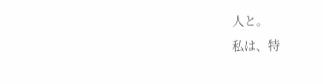人と。
私は、特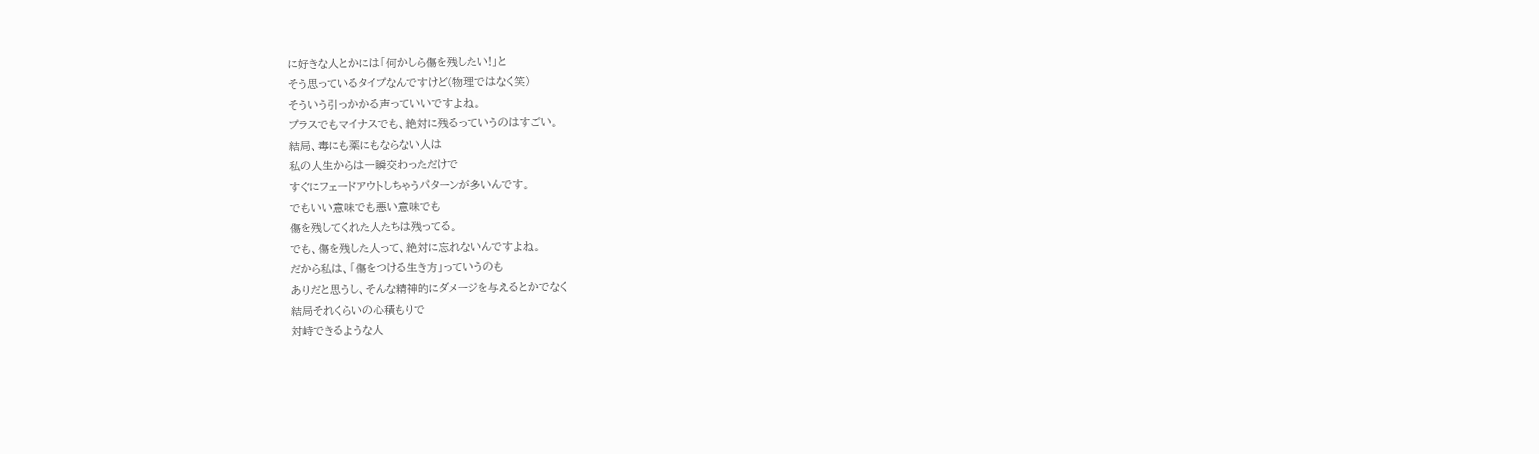に好きな人とかには「何かしら傷を残したい!」と
そう思っているタイプなんですけど(物理ではなく笑)
そういう引っかかる声っていいですよね。
プラスでもマイナスでも、絶対に残るっていうのはすごい。
結局、毒にも薬にもならない人は
私の人生からは一瞬交わっただけで
すぐにフェードアウトしちゃうパターンが多いんです。
でもいい意味でも悪い意味でも
傷を残してくれた人たちは残ってる。
でも、傷を残した人って、絶対に忘れないんですよね。
だから私は、「傷をつける生き方」っていうのも
ありだと思うし、そんな精神的にダメージを与えるとかでなく
結局それくらいの心積もりで
対峙できるような人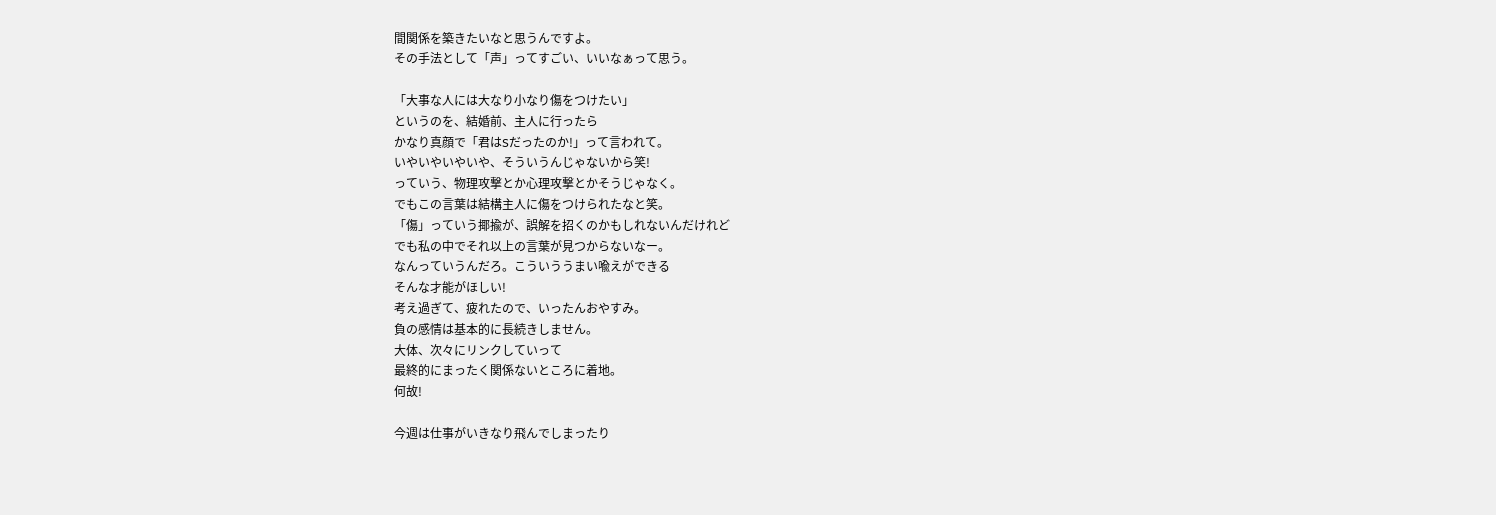間関係を築きたいなと思うんですよ。
その手法として「声」ってすごい、いいなぁって思う。

「大事な人には大なり小なり傷をつけたい」
というのを、結婚前、主人に行ったら
かなり真顔で「君はSだったのか!」って言われて。
いやいやいやいや、そういうんじゃないから笑!
っていう、物理攻撃とか心理攻撃とかそうじゃなく。
でもこの言葉は結構主人に傷をつけられたなと笑。
「傷」っていう揶揄が、誤解を招くのかもしれないんだけれど
でも私の中でそれ以上の言葉が見つからないなー。
なんっていうんだろ。こういううまい喩えができる
そんな才能がほしい!
考え過ぎて、疲れたので、いったんおやすみ。
負の感情は基本的に長続きしません。
大体、次々にリンクしていって
最終的にまったく関係ないところに着地。
何故!

今週は仕事がいきなり飛んでしまったり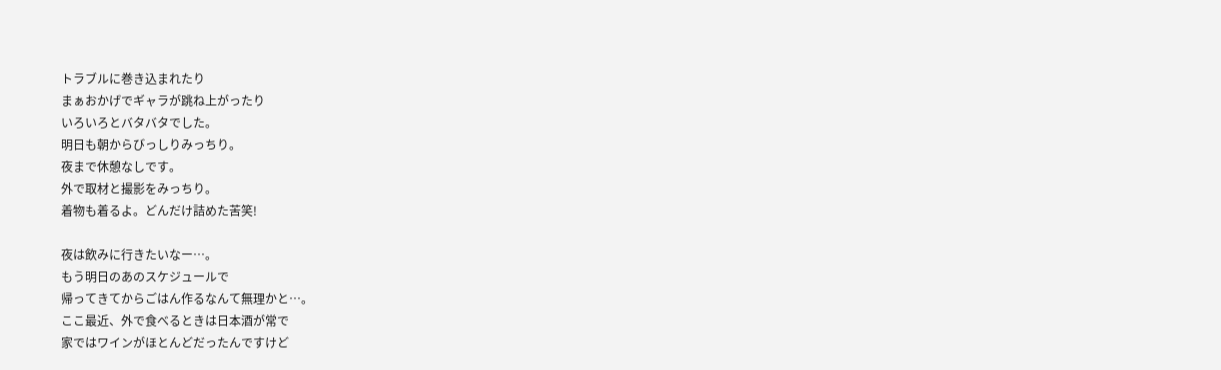トラブルに巻き込まれたり
まぁおかげでギャラが跳ね上がったり
いろいろとバタバタでした。
明日も朝からびっしりみっちり。
夜まで休憩なしです。
外で取材と撮影をみっちり。
着物も着るよ。どんだけ詰めた苦笑!

夜は飲みに行きたいなー…。
もう明日のあのスケジュールで
帰ってきてからごはん作るなんて無理かと…。
ここ最近、外で食べるときは日本酒が常で
家ではワインがほとんどだったんですけど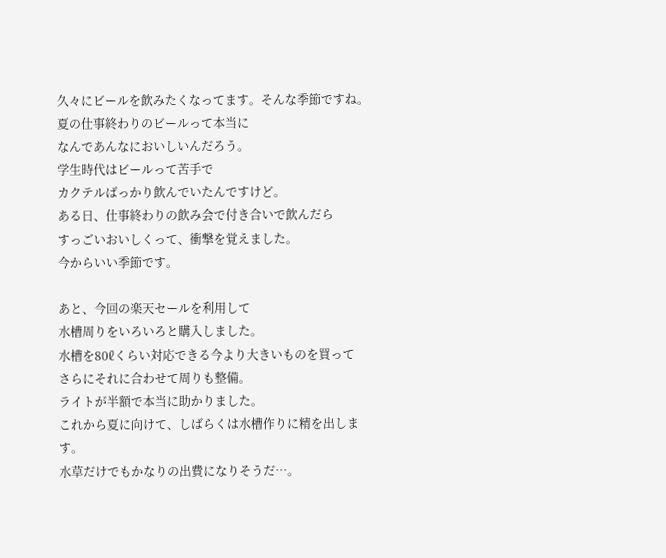久々にビールを飲みたくなってます。そんな季節ですね。
夏の仕事終わりのビールって本当に
なんであんなにおいしいんだろう。
学生時代はビールって苦手で
カクテルばっかり飲んでいたんですけど。
ある日、仕事終わりの飲み会で付き合いで飲んだら
すっごいおいしくって、衝撃を覚えました。
今からいい季節です。

あと、今回の楽天セールを利用して
水槽周りをいろいろと購入しました。
水槽を80ℓくらい対応できる今より大きいものを買って
さらにそれに合わせて周りも整備。
ライトが半額で本当に助かりました。
これから夏に向けて、しばらくは水槽作りに精を出します。
水草だけでもかなりの出費になりそうだ…。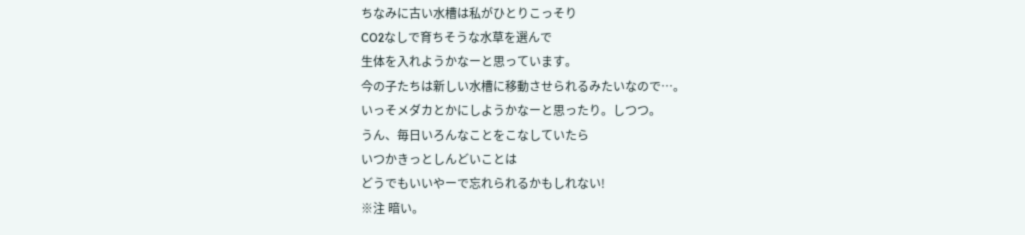ちなみに古い水槽は私がひとりこっそり
CO2なしで育ちそうな水草を選んで
生体を入れようかなーと思っています。
今の子たちは新しい水槽に移動させられるみたいなので…。
いっそメダカとかにしようかなーと思ったり。しつつ。
うん、毎日いろんなことをこなしていたら
いつかきっとしんどいことは
どうでもいいやーで忘れられるかもしれない!
※注 暗い。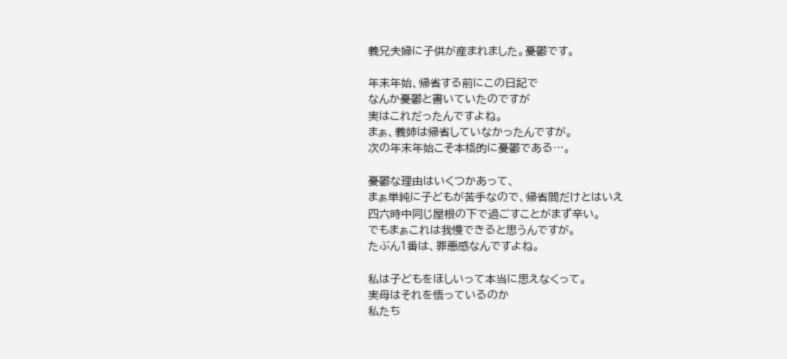義兄夫婦に子供が産まれました。憂鬱です。

年末年始、帰省する前にこの日記で
なんか憂鬱と書いていたのですが
実はこれだったんですよね。
まぁ、義姉は帰省していなかったんですが。
次の年末年始こそ本格的に憂鬱である…。

憂鬱な理由はいくつかあって、
まぁ単純に子どもが苦手なので、帰省間だけとはいえ
四六時中同じ屋根の下で過ごすことがまず辛い。
でもまぁこれは我慢できると思うんですが。
たぶん1番は、罪悪感なんですよね。

私は子どもをほしいって本当に思えなくって。
実母はそれを悟っているのか
私たち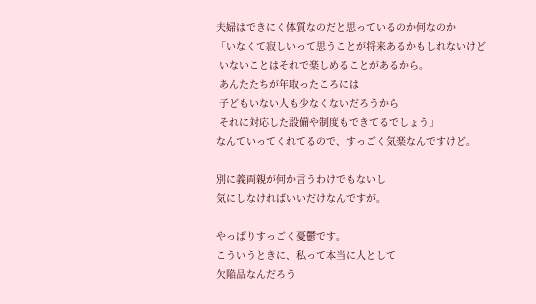夫婦はできにく体質なのだと思っているのか何なのか
「いなくて寂しいって思うことが将来あるかもしれないけど
 いないことはそれで楽しめることがあるから。
 あんたたちが年取ったころには
 子どもいない人も少なくないだろうから
 それに対応した設備や制度もできてるでしょう」
なんていってくれてるので、すっごく気楽なんですけど。

別に義両親が何か言うわけでもないし
気にしなければいいだけなんですが。

やっぱりすっごく憂鬱です。
こういうときに、私って本当に人として
欠陥品なんだろう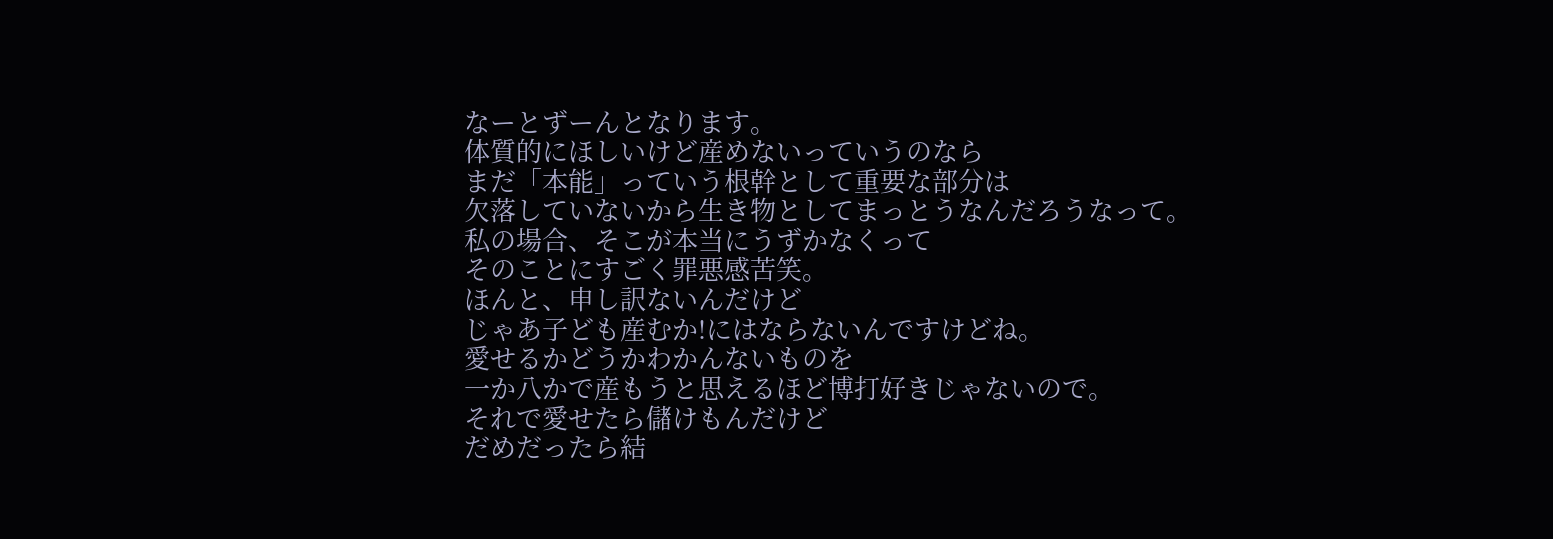なーとずーんとなります。
体質的にほしいけど産めないっていうのなら
まだ「本能」っていう根幹として重要な部分は
欠落していないから生き物としてまっとうなんだろうなって。
私の場合、そこが本当にうずかなくって
そのことにすごく罪悪感苦笑。
ほんと、申し訳ないんだけど
じゃあ子ども産むか!にはならないんですけどね。
愛せるかどうかわかんないものを
一か八かで産もうと思えるほど博打好きじゃないので。
それで愛せたら儲けもんだけど
だめだったら結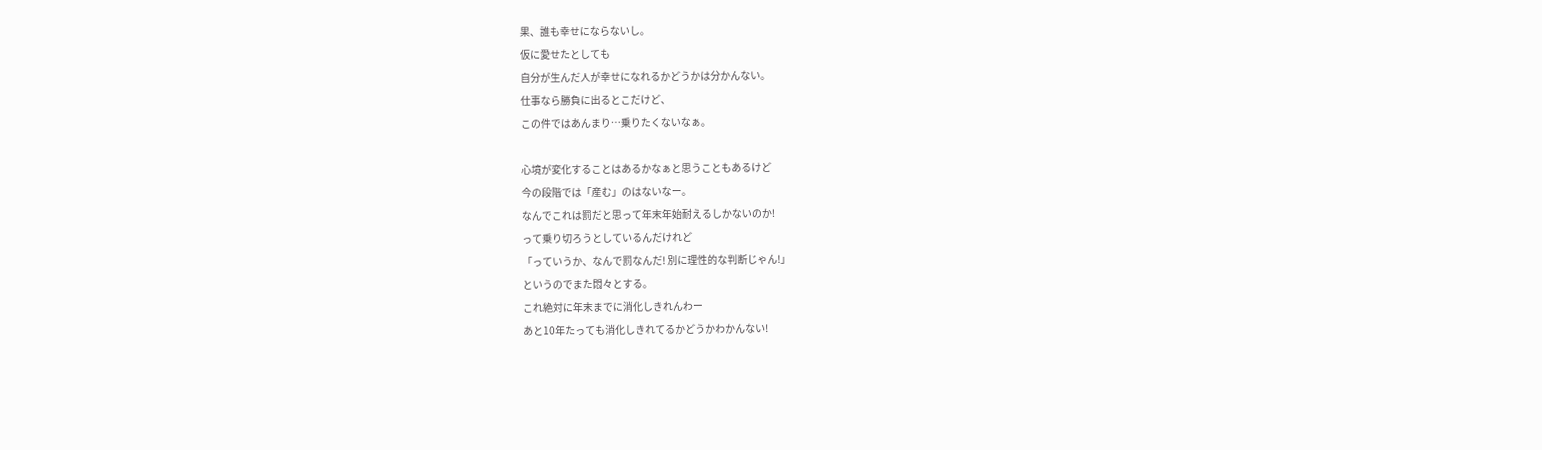果、誰も幸せにならないし。
仮に愛せたとしても
自分が生んだ人が幸せになれるかどうかは分かんない。
仕事なら勝負に出るとこだけど、
この件ではあんまり…乗りたくないなぁ。

心境が変化することはあるかなぁと思うこともあるけど
今の段階では「産む」のはないなー。
なんでこれは罰だと思って年末年始耐えるしかないのか!
って乗り切ろうとしているんだけれど
「っていうか、なんで罰なんだ! 別に理性的な判断じゃん!」
というのでまた悶々とする。
これ絶対に年末までに消化しきれんわー
あと10年たっても消化しきれてるかどうかわかんない!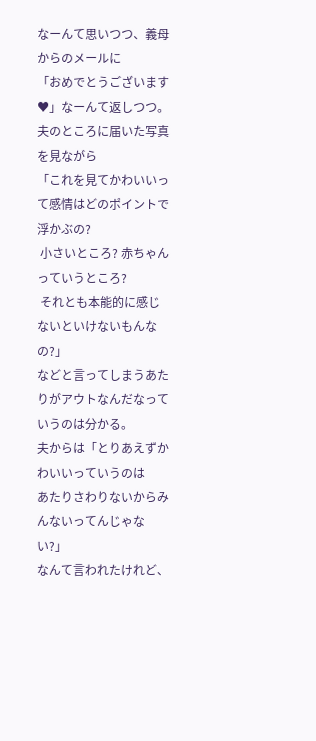なーんて思いつつ、義母からのメールに
「おめでとうございます♥」なーんて返しつつ。
夫のところに届いた写真を見ながら
「これを見てかわいいって感情はどのポイントで浮かぶの?
 小さいところ? 赤ちゃんっていうところ?
 それとも本能的に感じないといけないもんなの?」
などと言ってしまうあたりがアウトなんだなっていうのは分かる。
夫からは「とりあえずかわいいっていうのは
あたりさわりないからみんないってんじゃない?」
なんて言われたけれど、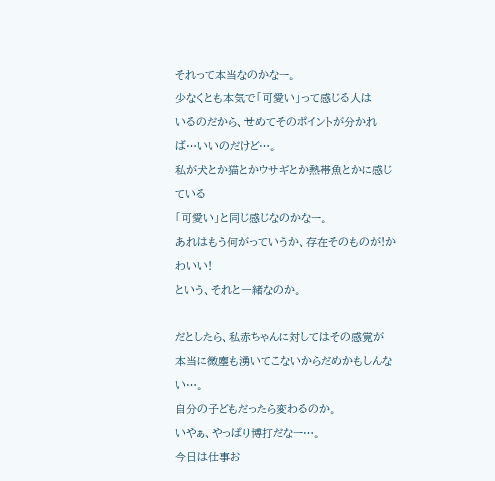それって本当なのかなー。
少なくとも本気で「可愛い」って感じる人は
いるのだから、せめてそのポイントが分かれば…いいのだけど…。
私が犬とか猫とかウサギとか熱帯魚とかに感じている
「可愛い」と同じ感じなのかなー。
あれはもう何がっていうか、存在そのものが!かわいい!
という、それと一緒なのか。

だとしたら、私赤ちゃんに対してはその感覚が
本当に微塵も湧いてこないからだめかもしんない…。
自分の子どもだったら変わるのか。
いやぁ、やっぱり博打だなー…。
今日は仕事お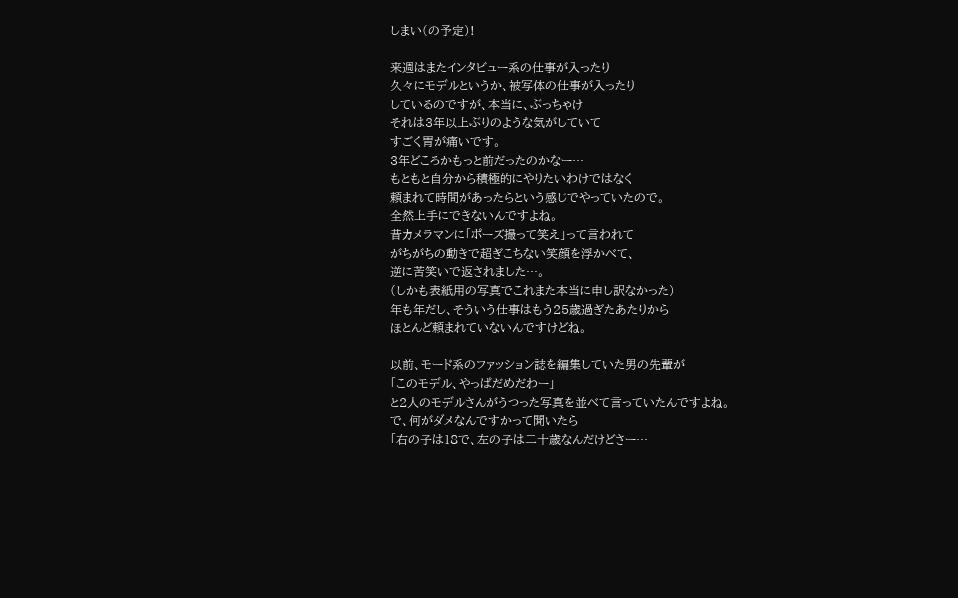しまい(の予定)!

来週はまたインタビュー系の仕事が入ったり
久々にモデルというか、被写体の仕事が入ったり
しているのですが、本当に、ぶっちゃけ
それは3年以上ぶりのような気がしていて
すごく胃が痛いです。
3年どころかもっと前だったのかなー…
もともと自分から積極的にやりたいわけではなく
頼まれて時間があったらという感じでやっていたので。
全然上手にできないんですよね。
昔カメラマンに「ポーズ撮って笑え」って言われて
がちがちの動きで超ぎこちない笑顔を浮かべて、
逆に苦笑いで返されました…。
(しかも表紙用の写真でこれまた本当に申し訳なかった)
年も年だし、そういう仕事はもう25歳過ぎたあたりから
ほとんど頼まれていないんですけどね。

以前、モード系のファッション誌を編集していた男の先輩が
「このモデル、やっぱだめだわー」
と2人のモデルさんがうつった写真を並べて言っていたんですよね。
で、何がダメなんですかって聞いたら
「右の子は18で、左の子は二十歳なんだけどさー…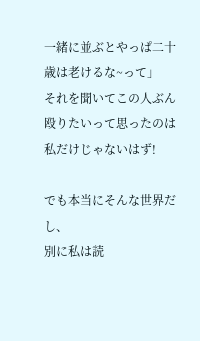一緒に並ぶとやっぱ二十歳は老けるな~って」
それを聞いてこの人ぶん殴りたいって思ったのは
私だけじゃないはず!

でも本当にそんな世界だし、
別に私は読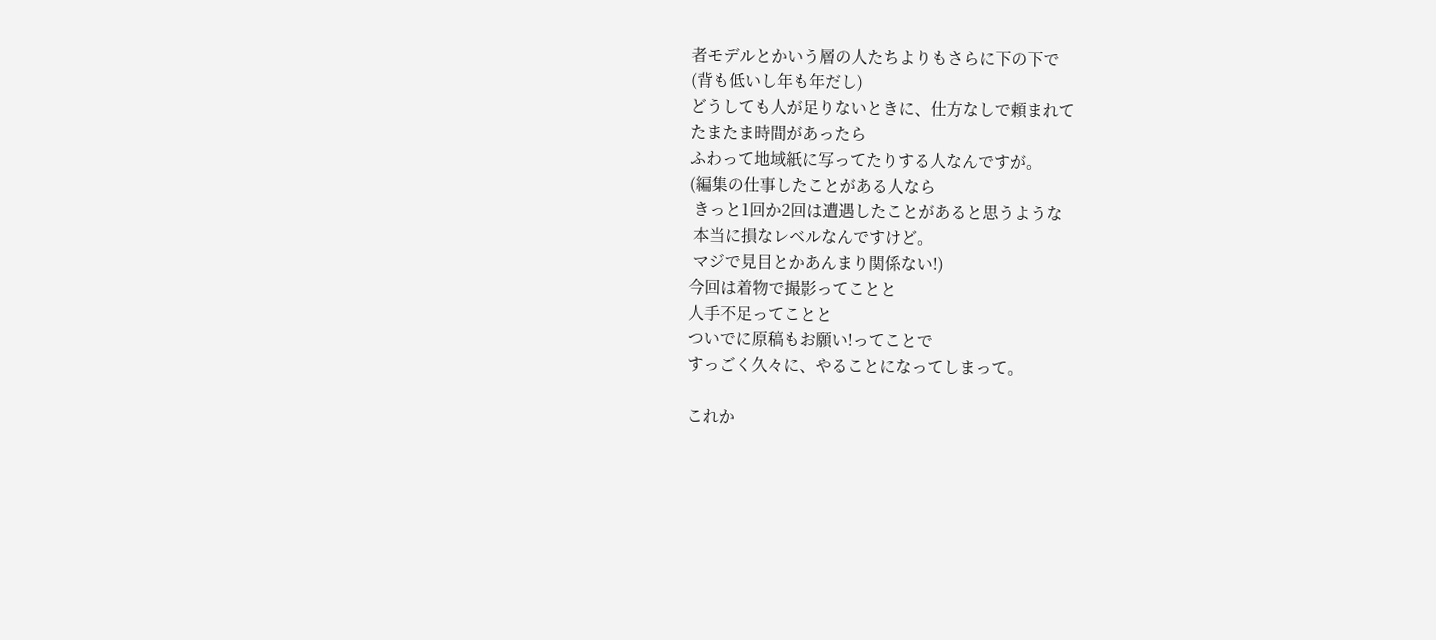者モデルとかいう層の人たちよりもさらに下の下で
(背も低いし年も年だし)
どうしても人が足りないときに、仕方なしで頼まれて
たまたま時間があったら
ふわって地域紙に写ってたりする人なんですが。
(編集の仕事したことがある人なら
 きっと1回か2回は遭遇したことがあると思うような
 本当に損なレベルなんですけど。
 マジで見目とかあんまり関係ない!)
今回は着物で撮影ってことと
人手不足ってことと
ついでに原稿もお願い!ってことで
すっごく久々に、やることになってしまって。

これか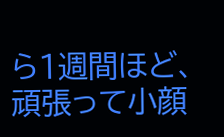ら1週間ほど、頑張って小顔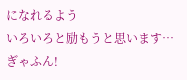になれるよう
いろいろと励もうと思います…ぎゃふん!